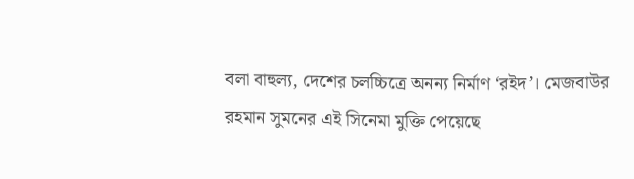বলা বাহুল্য, দেশের চলচ্চিত্রে অনন্য নির্মাণ ‘রইদ’। মেজবাউর রহমান সুমনের এই সিনেমা মুক্তি পেয়েছে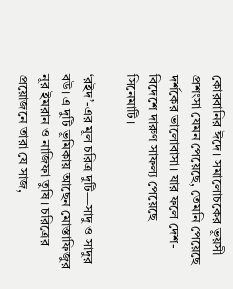কোরবানির ঈদে। সমালোচকের ভূয়সী প্রশংসা যেমন পেয়েছে, তেমনি পেয়েছে দর্শকের ভালোবাসা। যার ফলে দেশ-বিদেশে দারুণ সাফল্য পেয়েছে সিনেমাটি।

‘রইদ’-এর মূল চরিত্র দুটি—সাদু ও সাদুর বউ। এ দুটি ভূমিকায় আছেন মোস্তাফিজুর নূর ইমরান ও নাজিফা তুষি। চরিত্রের প্রয়োজনে তারা যে সাজ,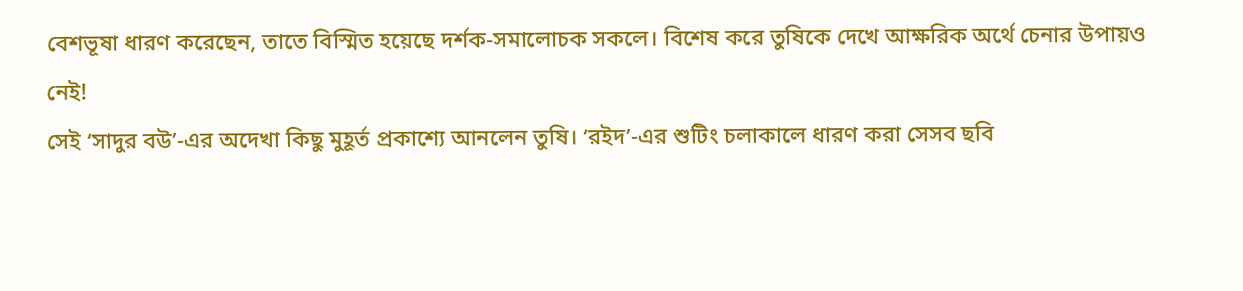বেশভূষা ধারণ করেছেন, তাতে বিস্মিত হয়েছে দর্শক-সমালোচক সকলে। বিশেষ করে তুষিকে দেখে আক্ষরিক অর্থে চেনার উপায়ও নেই!
সেই ‘সাদুর বউ’-এর অদেখা কিছু মুহূর্ত প্রকাশ্যে আনলেন তুষি। ‘রইদ’-এর শুটিং চলাকালে ধারণ করা সেসব ছবি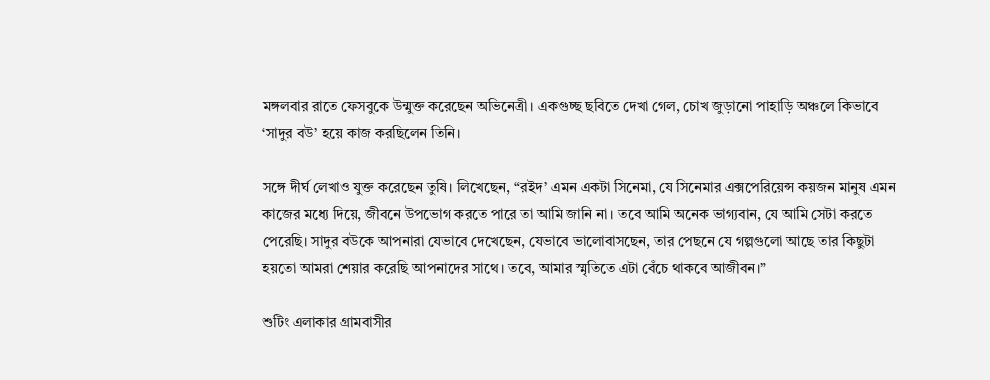মঙ্গলবার রাতে ফেসবুকে উন্মুক্ত করেছেন অভিনেত্রী। একগুচ্ছ ছবিতে দেখা গেল, চোখ জুড়ানো পাহাড়ি অঞ্চলে কিভাবে ‘সাদুর বউ’ হয়ে কাজ করছিলেন তিনি।

সঙ্গে দীর্ঘ লেখাও যুক্ত করেছেন তুষি। লিখেছেন, “রইদ’ এমন একটা সিনেমা, যে সিনেমার এক্সপেরিয়েন্স কয়জন মানুষ এমন কাজের মধ্যে দিয়ে, জীবনে উপভোগ করতে পারে তা আমি জানি না। তবে আমি অনেক ভাগ্যবান, যে আমি সেটা করতে পেরেছি। সাদুর বউকে আপনারা যেভাবে দেখেছেন, যেভাবে ভালোবাসছেন, তার পেছনে যে গল্পগুলো আছে তার কিছুটা হয়তো আমরা শেয়ার করেছি আপনাদের সাথে। তবে, আমার স্মৃতিতে এটা বেঁচে থাকবে আজীবন।”

শুটিং এলাকার গ্রামবাসীর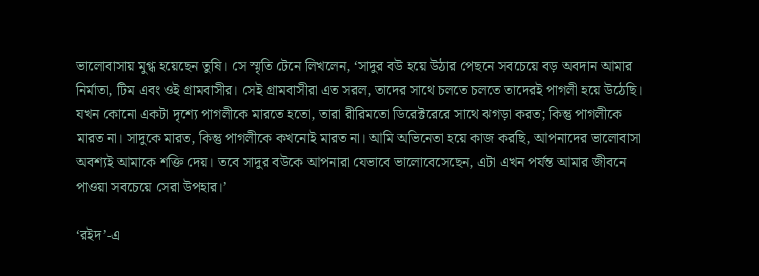ভালোবাসায় মুগ্ধ হয়েছেন তুষি। সে স্মৃতি টেনে লিখলেন, ‘সাদুর বউ হয়ে উঠার পেছনে সবচেয়ে বড় অবদান আমার নির্মাতা, টিম এবং ওই গ্রামবাসীর। সেই গ্রামবাসীরা এত সরল, তাদের সাথে চলতে চলতে তাদেরই পাগলী হয়ে উঠেছি। যখন কোনো একটা দৃশ্যে পাগলীকে মারতে হতো, তারা রীরিমতো ডিরেক্টরেরে সাথে ঝগড়া করত; কিন্তু পাগলীকে মারত না। সাদুকে মারত, কিন্তু পাগলীকে কখনোই মারত না। আমি অভিনেতা হয়ে কাজ করছি, আপনাদের ভালোবাসা অবশ্যই আমাকে শক্তি দেয়। তবে সাদুর বউকে আপনারা যেভাবে ভালোবেসেছেন, এটা এখন পর্যন্ত আমার জীবনে পাওয়া সবচেয়ে সেরা উপহার।’

‘রইদ’-এ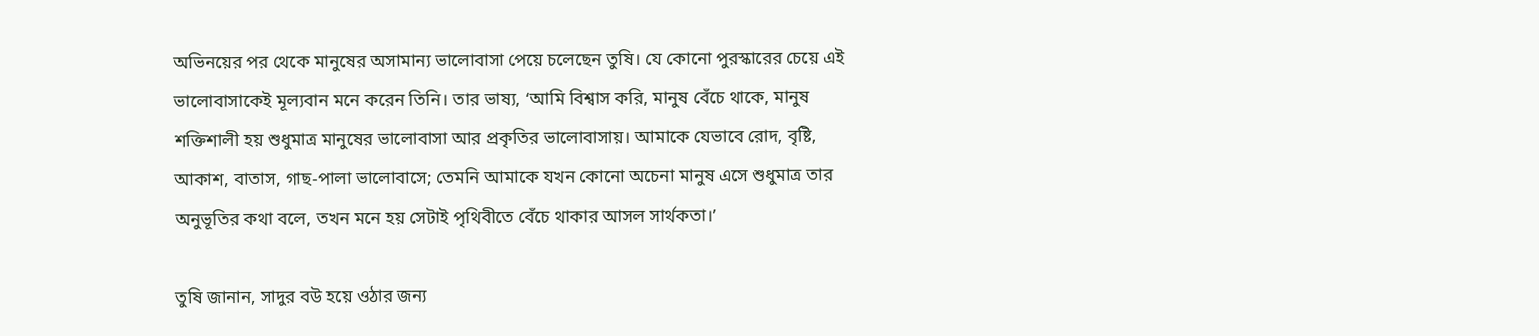অভিনয়ের পর থেকে মানুষের অসামান্য ভালোবাসা পেয়ে চলেছেন তুষি। যে কোনো পুরস্কারের চেয়ে এই ভালোবাসাকেই মূল্যবান মনে করেন তিনি। তার ভাষ্য, ‘আমি বিশ্বাস করি, মানুষ বেঁচে থাকে, মানুষ শক্তিশালী হয় শুধুমাত্র মানুষের ভালোবাসা আর প্রকৃতির ভালোবাসায়। আমাকে যেভাবে রোদ, বৃষ্টি, আকাশ, বাতাস, গাছ-পালা ভালোবাসে; তেমনি আমাকে যখন কোনো অচেনা মানুষ এসে শুধুমাত্র তার অনুভূতির কথা বলে, তখন মনে হয় সেটাই পৃথিবীতে বেঁচে থাকার আসল সার্থকতা।’

তুষি জানান, সাদুর বউ হয়ে ওঠার জন্য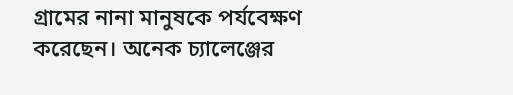গ্রামের নানা মানুষকে পর্যবেক্ষণ করেছেন। অনেক চ্যালেঞ্জের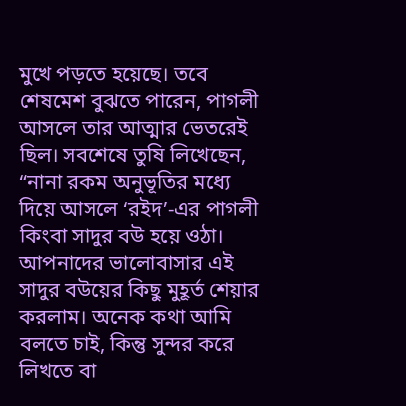মুখে পড়তে হয়েছে। তবে শেষমেশ বুঝতে পারেন, পাগলী আসলে তার আত্মার ভেতরেই ছিল। সবশেষে তুষি লিখেছেন, “নানা রকম অনুভূতির মধ্যে দিয়ে আসলে ‘রইদ’-এর পাগলী কিংবা সাদুর বউ হয়ে ওঠা। আপনাদের ভালোবাসার এই সাদুর বউয়ের কিছু মুহূর্ত শেয়ার করলাম। অনেক কথা আমি বলতে চাই, কিন্তু সুন্দর করে লিখতে বা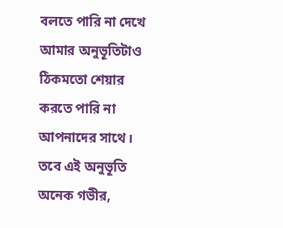বলতে পারি না দেখে আমার অনুভূতিটাও ঠিকমতো শেয়ার করতে পারি না আপনাদের সাথে। তবে এই অনুভূতি অনেক গভীর,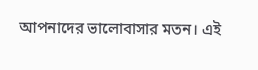আপনাদের ভালোবাসার মতন। এই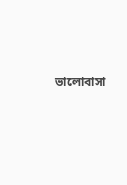ভালোবাসা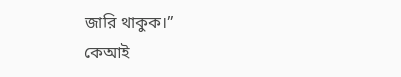জারি থাকুক।”
কেআই